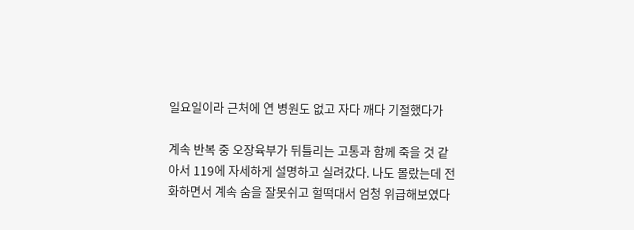일요일이라 근처에 연 병원도 없고 자다 깨다 기절했다가

계속 반복 중 오장육부가 뒤틀리는 고통과 함께 죽을 것 같아서 119에 자세하게 설명하고 실려갔다. 나도 몰랐는데 전화하면서 계속 숨을 잘못쉬고 헐떡대서 엄청 위급해보였다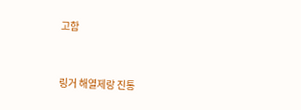고함


링거 해열제랑 진통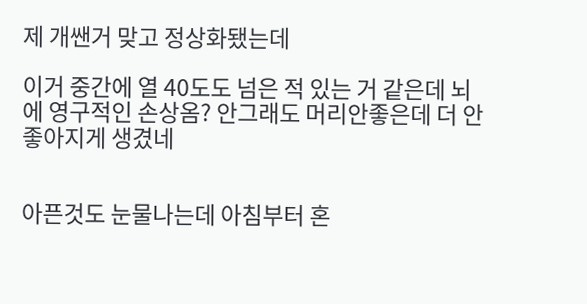제 개쌘거 맞고 정상화됐는데

이거 중간에 열 40도도 넘은 적 있는 거 같은데 뇌에 영구적인 손상옴? 안그래도 머리안좋은데 더 안좋아지게 생겼네


아픈것도 눈물나는데 아침부터 혼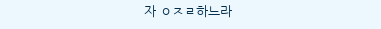자 ㅇㅈㄹ하느라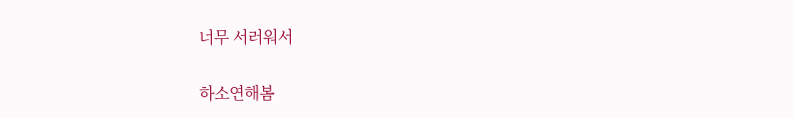너무 서러워서

하소연해봄